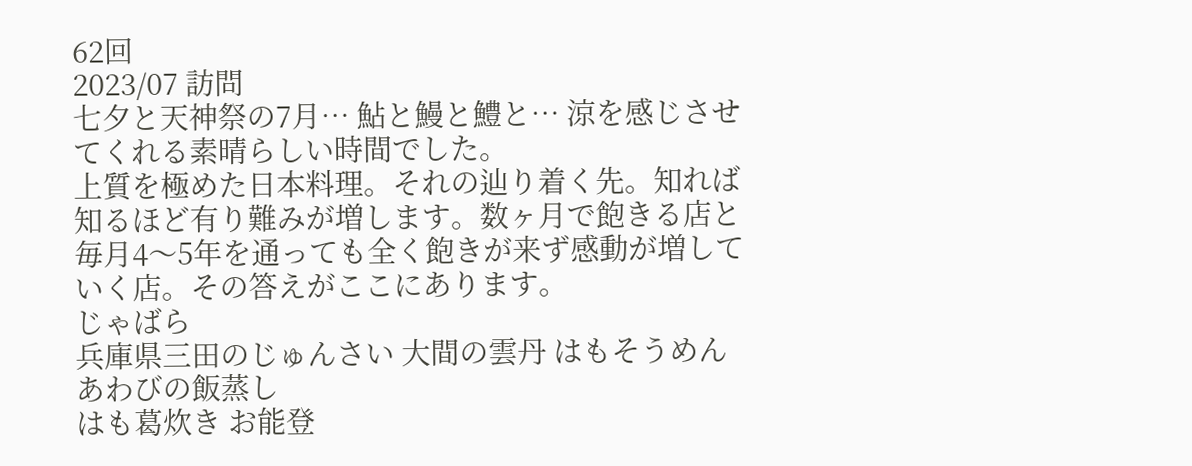62回
2023/07 訪問
七夕と天神祭の7月… 鮎と鰻と鱧と… 涼を感じさせてくれる素晴らしい時間でした。
上質を極めた日本料理。それの辿り着く先。知れば知るほど有り難みが増します。数ヶ月で飽きる店と毎月4〜5年を通っても全く飽きが来ず感動が増していく店。その答えがここにあります。
じゃばら
兵庫県三田のじゅんさい 大間の雲丹 はもそうめん
あわびの飯蒸し
はも葛炊き お能登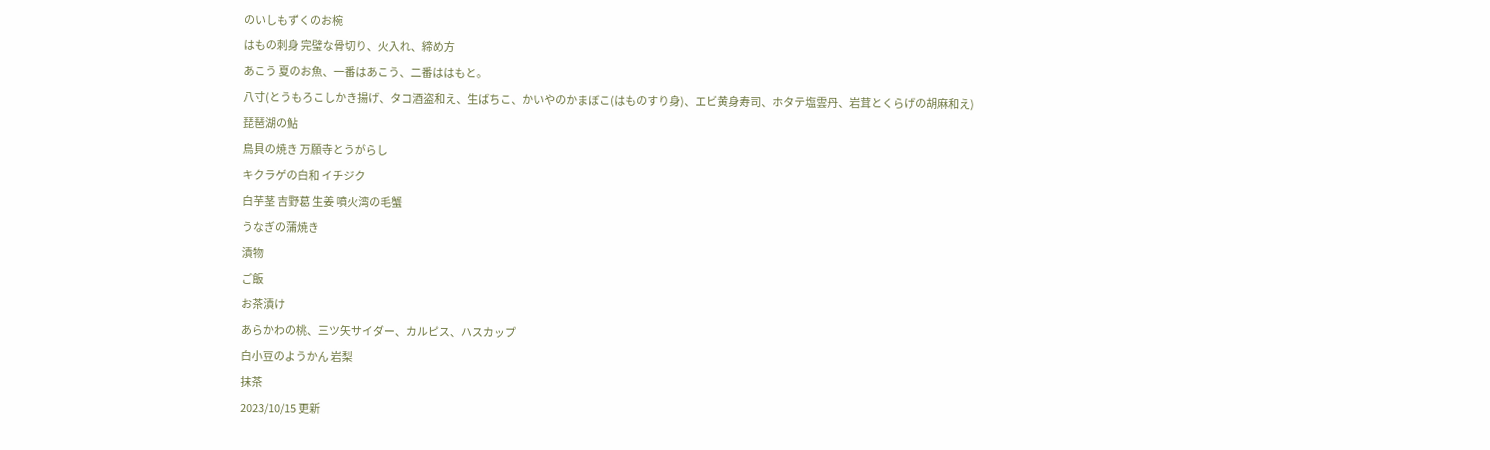のいしもずくのお椀
はもの刺身 完璧な骨切り、火入れ、締め方
あこう 夏のお魚、一番はあこう、二番ははもと。
八寸(とうもろこしかき揚げ、タコ酒盗和え、生ばちこ、かいやのかまぼこ(はものすり身)、エビ黄身寿司、ホタテ塩雲丹、岩茸とくらげの胡麻和え)
琵琶湖の鮎
鳥貝の焼き 万願寺とうがらし
キクラゲの白和 イチジク
白芋茎 吉野葛 生姜 噴火湾の毛蟹
うなぎの蒲焼き
漬物
ご飯
お茶漬け
あらかわの桃、三ツ矢サイダー、カルピス、ハスカップ
白小豆のようかん 岩梨
抹茶
2023/10/15 更新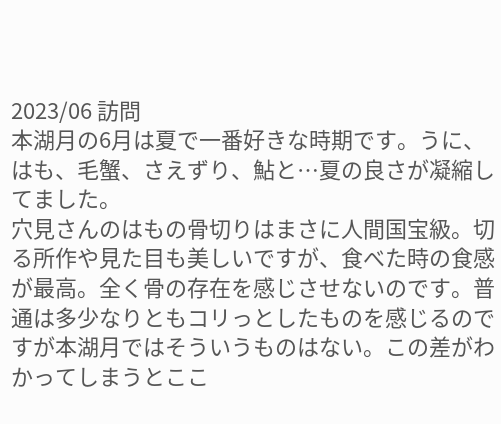2023/06 訪問
本湖月の6月は夏で一番好きな時期です。うに、はも、毛蟹、さえずり、鮎と…夏の良さが凝縮してました。
穴見さんのはもの骨切りはまさに人間国宝級。切る所作や見た目も美しいですが、食べた時の食感が最高。全く骨の存在を感じさせないのです。普通は多少なりともコリっとしたものを感じるのですが本湖月ではそういうものはない。この差がわかってしまうとここ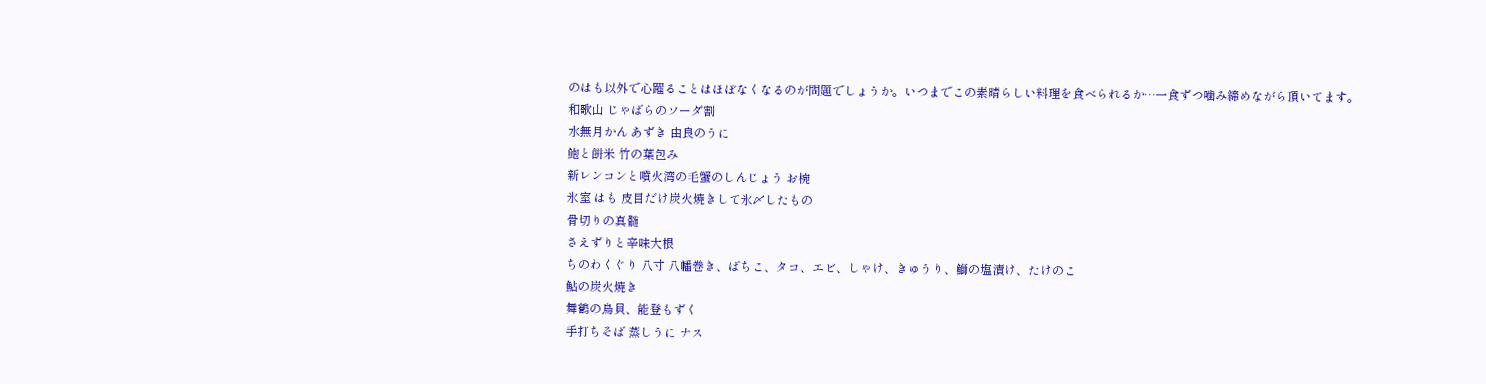のはも以外で心躍ることはほぼなくなるのが問題でしょうか。いつまでこの素晴らしい料理を食べられるか…一食ずつ噛み締めながら頂いてます。
和歌山 じゃばらのソーダ割
水無月かん あずき 由良のうに
鮑と餅米 竹の葉包み
新レンコンと噴火湾の毛蟹のしんじょう お椀
氷室 はも 皮目だけ炭火焼きして氷〆したもの
骨切りの真髄
さえずりと辛味大根
ちのわくぐり 八寸 八幡巻き、ばちこ、タコ、エビ、しゃけ、きゅうり、鰤の塩漬け、たけのこ
鮎の炭火焼き
舞鶴の鳥貝、能登もずく
手打ちそば 蒸しうに ナス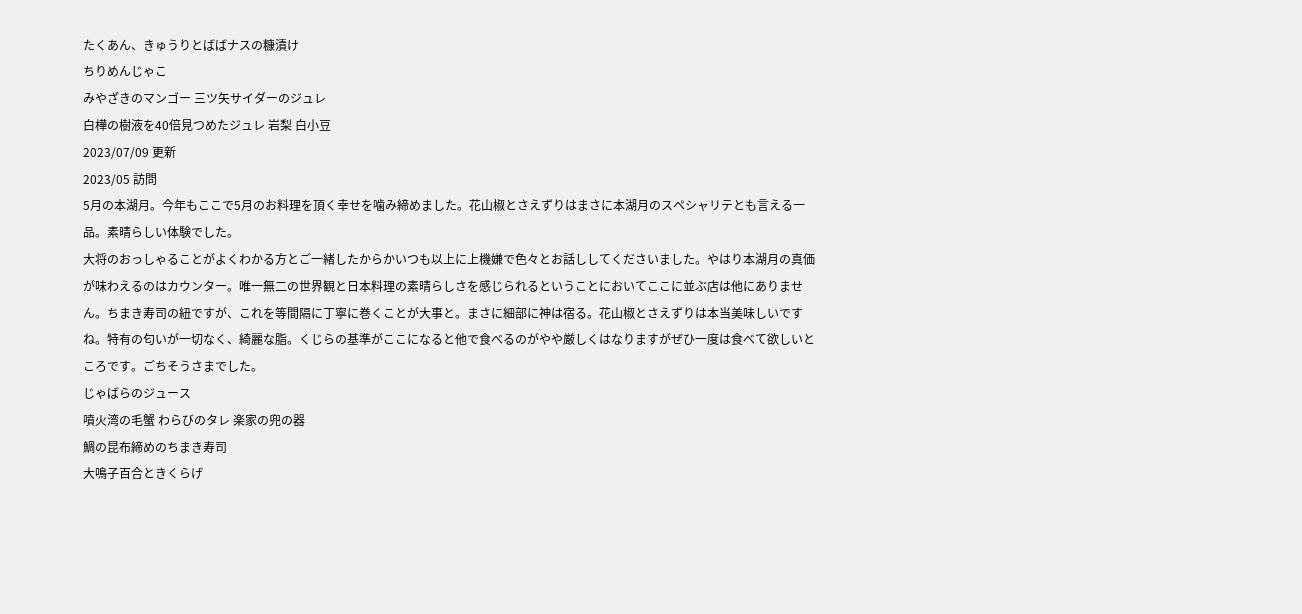たくあん、きゅうりとばばナスの糠漬け
ちりめんじゃこ
みやざきのマンゴー 三ツ矢サイダーのジュレ
白樺の樹液を40倍見つめたジュレ 岩梨 白小豆
2023/07/09 更新
2023/05 訪問
5月の本湖月。今年もここで5月のお料理を頂く幸せを噛み締めました。花山椒とさえずりはまさに本湖月のスペシャリテとも言える一品。素晴らしい体験でした。
大将のおっしゃることがよくわかる方とご一緒したからかいつも以上に上機嫌で色々とお話ししてくださいました。やはり本湖月の真価が味わえるのはカウンター。唯一無二の世界観と日本料理の素晴らしさを感じられるということにおいてここに並ぶ店は他にありません。ちまき寿司の紐ですが、これを等間隔に丁寧に巻くことが大事と。まさに細部に神は宿る。花山椒とさえずりは本当美味しいですね。特有の匂いが一切なく、綺麗な脂。くじらの基準がここになると他で食べるのがやや厳しくはなりますがぜひ一度は食べて欲しいところです。ごちそうさまでした。
じゃばらのジュース
噴火湾の毛蟹 わらびのタレ 楽家の兜の器
鯛の昆布締めのちまき寿司
大鳴子百合ときくらげ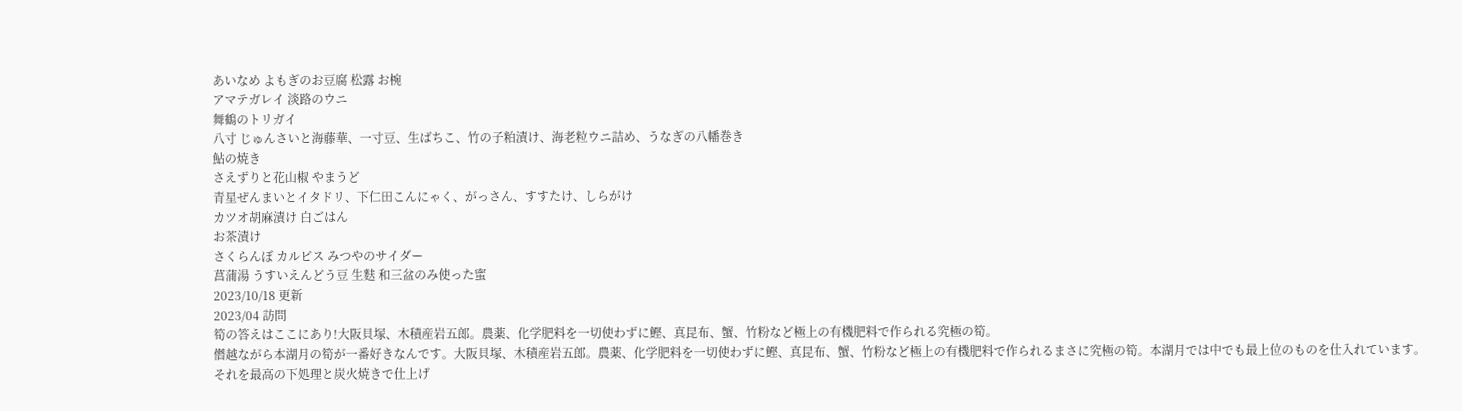あいなめ よもぎのお豆腐 松露 お椀
アマテガレイ 淡路のウニ
舞鶴のトリガイ
八寸 じゅんさいと海藤華、一寸豆、生ばちこ、竹の子粕漬け、海老粒ウニ詰め、うなぎの八幡巻き
鮎の焼き
さえずりと花山椒 やまうど
青星ぜんまいとイタドリ、下仁田こんにゃく、がっさん、すすたけ、しらがけ
カツオ胡麻漬け 白ごはん
お茶漬け
さくらんぼ カルピス みつやのサイダー
菖蒲湯 うすいえんどう豆 生麩 和三盆のみ使った蜜
2023/10/18 更新
2023/04 訪問
筍の答えはここにあり!大阪貝塚、木積産岩五郎。農薬、化学肥料を一切使わずに鰹、真昆布、蟹、竹粉など極上の有機肥料で作られる究極の筍。
僭越ながら本湖月の筍が一番好きなんです。大阪貝塚、木積産岩五郎。農薬、化学肥料を一切使わずに鰹、真昆布、蟹、竹粉など極上の有機肥料で作られるまさに究極の筍。本湖月では中でも最上位のものを仕入れています。
それを最高の下処理と炭火焼きで仕上げ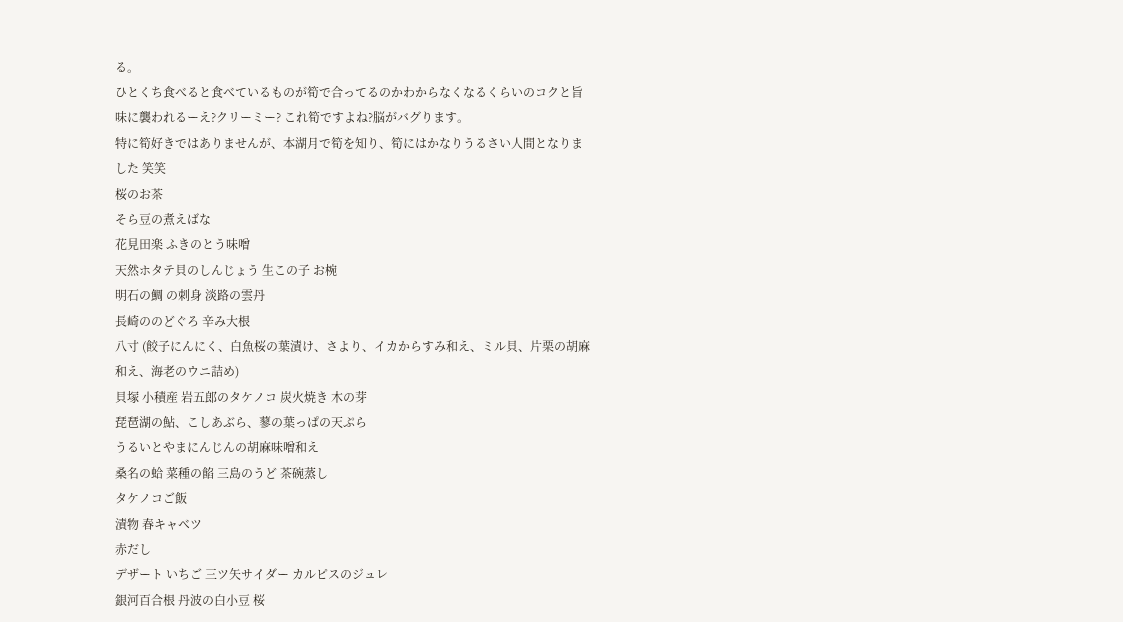る。
ひとくち食べると食べているものが筍で合ってるのかわからなくなるくらいのコクと旨味に襲われるーえ?クリーミー? これ筍ですよね?脳がバグります。
特に筍好きではありませんが、本湖月で筍を知り、筍にはかなりうるさい人間となりました 笑笑
桜のお茶
そら豆の煮えばな
花見田楽 ふきのとう味噌
天然ホタテ貝のしんじょう 生この子 お椀
明石の鯛 の刺身 淡路の雲丹
長崎ののどぐろ 辛み大根
八寸 (餃子にんにく、白魚桜の葉漬け、さより、イカからすみ和え、ミル貝、片栗の胡麻和え、海老のウニ詰め)
貝塚 小積産 岩五郎のタケノコ 炭火焼き 木の芽
琵琶湖の鮎、こしあぶら、蓼の葉っぱの天ぷら
うるいとやまにんじんの胡麻味噌和え
桑名の蛤 菜種の餡 三島のうど 茶碗蒸し
タケノコご飯
漬物 春キャベツ
赤だし
デザート いちご 三ツ矢サイダー カルピスのジュレ
銀河百合根 丹波の白小豆 桜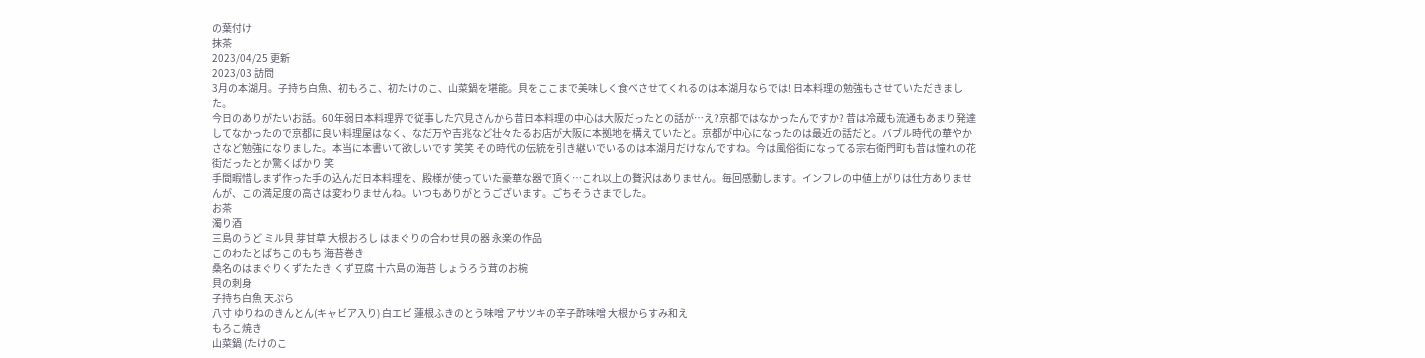の葉付け
抹茶
2023/04/25 更新
2023/03 訪問
3月の本湖月。子持ち白魚、初もろこ、初たけのこ、山菜鍋を堪能。貝をここまで美味しく食べさせてくれるのは本湖月ならでは! 日本料理の勉強もさせていただきました。
今日のありがたいお話。60年弱日本料理界で従事した穴見さんから昔日本料理の中心は大阪だったとの話が…え?京都ではなかったんですか? 昔は冷蔵も流通もあまり発達してなかったので京都に良い料理屋はなく、なだ万や吉兆など壮々たるお店が大阪に本拠地を構えていたと。京都が中心になったのは最近の話だと。バブル時代の華やかさなど勉強になりました。本当に本書いて欲しいです 笑笑 その時代の伝統を引き継いでいるのは本湖月だけなんですね。今は風俗街になってる宗右衛門町も昔は憧れの花街だったとか驚くばかり 笑
手間暇惜しまず作った手の込んだ日本料理を、殿様が使っていた豪華な器で頂く…これ以上の贅沢はありません。毎回感動します。インフレの中値上がりは仕方ありませんが、この満足度の高さは変わりませんね。いつもありがとうございます。ごちそうさまでした。
お茶
濁り酒
三島のうど ミル貝 芽甘草 大根おろし はまぐりの合わせ貝の器 永楽の作品
このわたとばちこのもち 海苔巻き
桑名のはまぐりくずたたき くず豆腐 十六島の海苔 しょうろう茸のお椀
貝の刺身
子持ち白魚 天ぷら
八寸 ゆりねのきんとん(キャビア入り) 白エビ 蓮根ふきのとう味噌 アサツキの辛子酢味噌 大根からすみ和え
もろこ焼き
山菜鍋 (たけのこ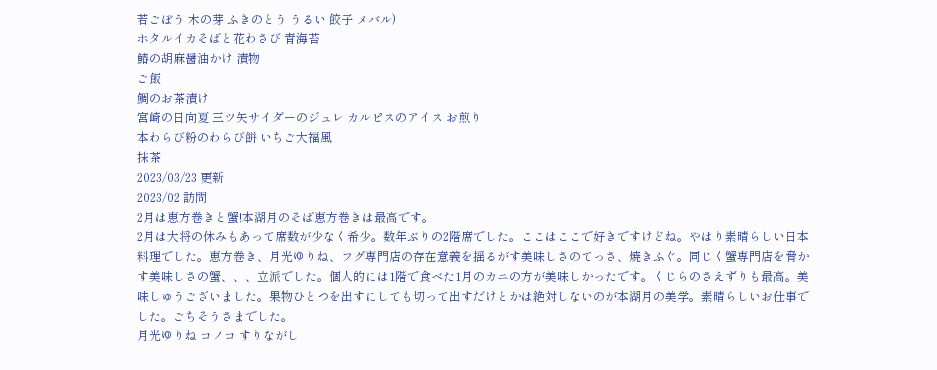若ごぼう 木の芽 ふきのとう うるい 餃子 メバル)
ホタルイカそばと花わさび 青海苔
鰆の胡麻醤油かけ 漬物
ご飯
鯛のお茶漬け
宮崎の日向夏 三ツ矢サイダーのジュレ カルピスのアイス お煎り
本わらび粉のわらび餅 いちご大福風
抹茶
2023/03/23 更新
2023/02 訪問
2月は恵方巻きと蟹!本湖月のそば恵方巻きは最高です。
2月は大将の休みもあって席数が少なく希少。数年ぶりの2階席でした。ここはここで好きですけどね。やはり素晴らしい日本料理でした。恵方巻き、月光ゆりね、フグ専門店の存在意義を揺るがす美味しさのてっさ、焼きふぐ。同じく蟹専門店を脅かす美味しさの蟹、、、立派でした。個人的には1階で食べた1月のカニの方が美味しかったです。くじらのさえずりも最高。美味しゅうございました。果物ひとつを出すにしても切って出すだけとかは絶対しないのが本湖月の美学。素晴らしいお仕事でした。ごちそうさまでした。
月光ゆりね コノコ すりながし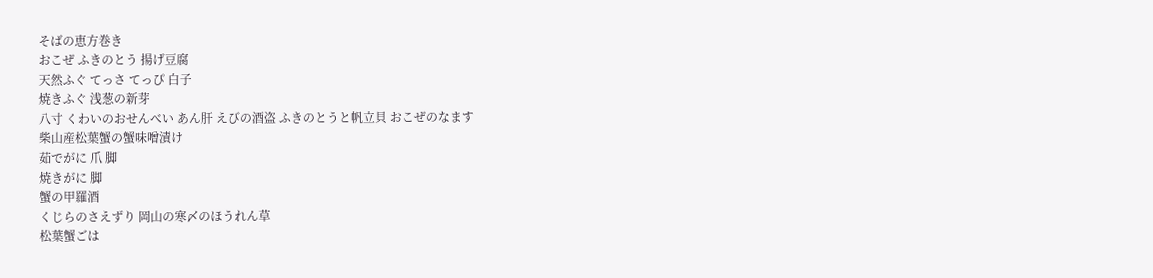そばの恵方巻き
おこぜ ふきのとう 揚げ豆腐
天然ふぐ てっさ てっぴ 白子
焼きふぐ 浅葱の新芽
八寸 くわいのおせんべい あん肝 えびの酒盗 ふきのとうと帆立貝 おこぜのなます
柴山産松葉蟹の蟹味噌漬け
茹でがに 爪 脚
焼きがに 脚
蟹の甲羅酒
くじらのさえずり 岡山の寒〆のほうれん草
松葉蟹ごは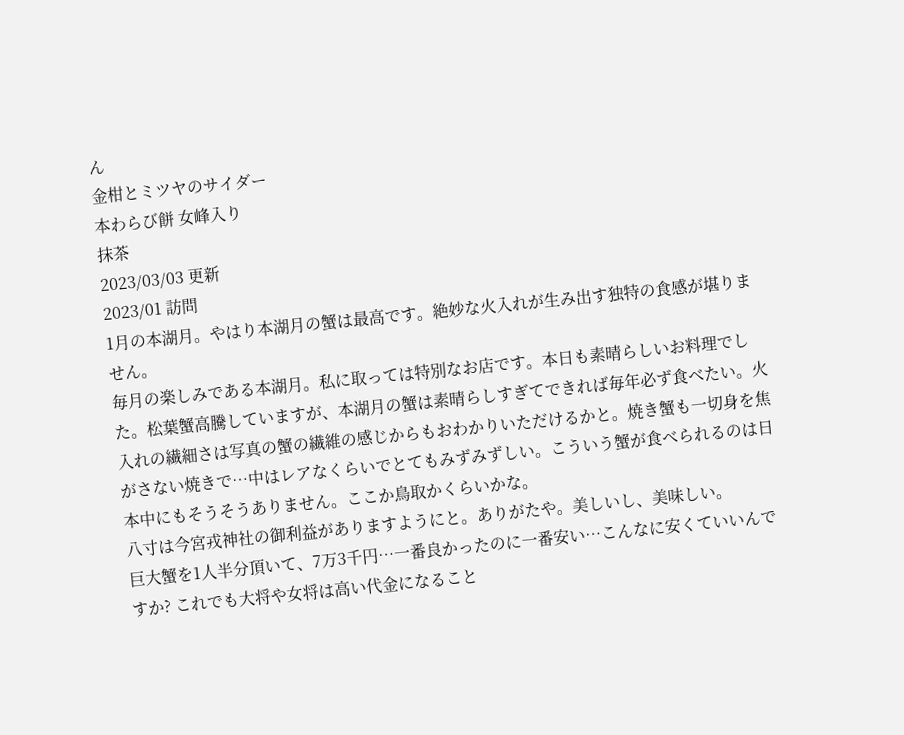ん
金柑とミツヤのサイダー
本わらび餅 女峰入り
抹茶
2023/03/03 更新
2023/01 訪問
1月の本湖月。やはり本湖月の蟹は最高です。絶妙な火入れが生み出す独特の食感が堪りません。
毎月の楽しみである本湖月。私に取っては特別なお店です。本日も素晴らしいお料理でした。松葉蟹高騰していますが、本湖月の蟹は素晴らしすぎてできれば毎年必ず食べたい。火入れの繊細さは写真の蟹の繊維の感じからもおわかりいただけるかと。焼き蟹も一切身を焦がさない焼きで…中はレアなくらいでとてもみずみずしい。こういう蟹が食べられるのは日本中にもそうそうありません。ここか鳥取かくらいかな。
八寸は今宮戎神社の御利益がありますようにと。ありがたや。美しいし、美味しい。
巨大蟹を1人半分頂いて、7万3千円…一番良かったのに一番安い…こんなに安くていいんですか? これでも大将や女将は高い代金になること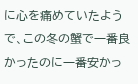に心を痛めていたようで、この冬の蟹で一番良かったのに一番安かっ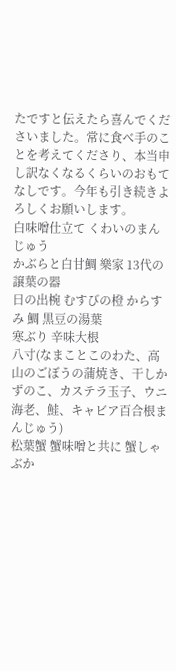たですと伝えたら喜んでくださいました。常に食べ手のことを考えてくださり、本当申し訳なくなるくらいのおもてなしです。今年も引き続きよろしくお願いします。
白味噌仕立て くわいのまんじゅう
かぶらと白甘鯛 樂家 13代の譲葉の器
日の出椀 むすびの橙 からすみ 鯛 黒豆の湯葉
寒ぶり 辛味大根
八寸(なまことこのわた、高山のごぼうの蒲焼き、干しかずのこ、カステラ玉子、ウニ海老、鮭、キャビア百合根まんじゅう)
松葉蟹 蟹味噌と共に 蟹しゃぶか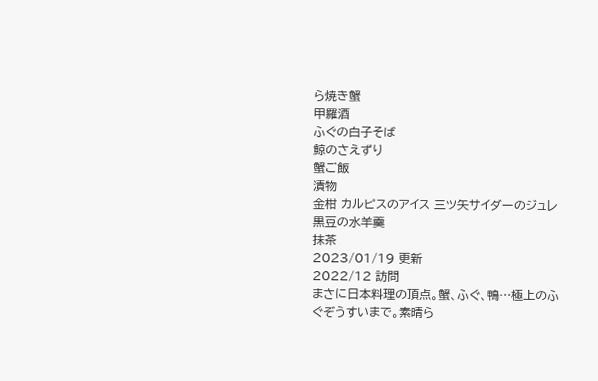ら焼き蟹
甲羅酒
ふぐの白子そば
鯨のさえずり
蟹ご飯
漬物
金柑 カルピスのアイス 三ツ矢サイダーのジュレ
黒豆の水羊羹
抹茶
2023/01/19 更新
2022/12 訪問
まさに日本料理の頂点。蟹、ふぐ、鴨…極上のふぐぞうすいまで。素晴ら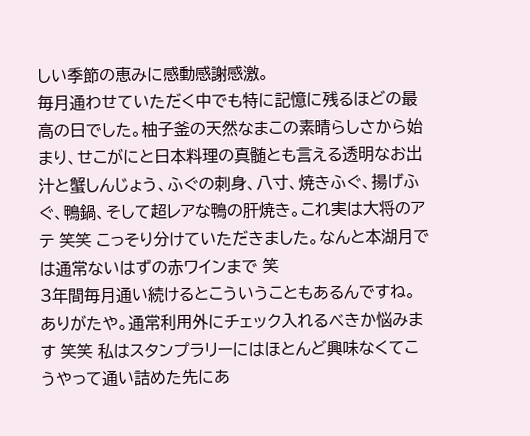しい季節の恵みに感動感謝感激。
毎月通わせていただく中でも特に記憶に残るほどの最高の日でした。柚子釜の天然なまこの素晴らしさから始まり、せこがにと日本料理の真髄とも言える透明なお出汁と蟹しんじょう、ふぐの刺身、八寸、焼きふぐ、揚げふぐ、鴨鍋、そして超レアな鴨の肝焼き。これ実は大将のアテ 笑笑 こっそり分けていただきました。なんと本湖月では通常ないはずの赤ワインまで 笑
3年間毎月通い続けるとこういうこともあるんですね。ありがたや。通常利用外にチェック入れるべきか悩みます 笑笑 私はスタンプラリーにはほとんど興味なくてこうやって通い詰めた先にあ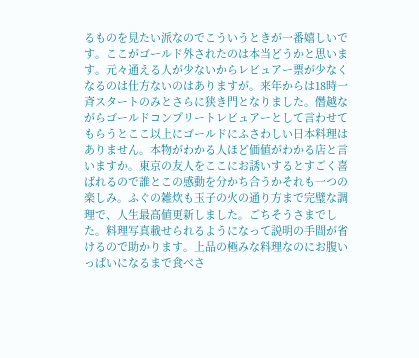るものを見たい派なのでこういうときが一番嬉しいです。ここがゴールド外されたのは本当どうかと思います。元々通える人が少ないからレビュアー票が少なくなるのは仕方ないのはありますが。来年からは18時一斉スタートのみとさらに狭き門となりました。僭越ながらゴールドコンプリートレビュアーとして言わせてもらうとここ以上にゴールドにふさわしい日本料理はありません。本物がわかる人ほど価値がわかる店と言いますか。東京の友人をここにお誘いするとすごく喜ばれるので誰とこの感動を分かち合うかそれも一つの楽しみ。ふぐの雑炊も玉子の火の通り方まで完璧な調理で、人生最高値更新しました。ごちそうさまでした。料理写真載せられるようになって説明の手間が省けるので助かります。上品の極みな料理なのにお腹いっぱいになるまで食べさ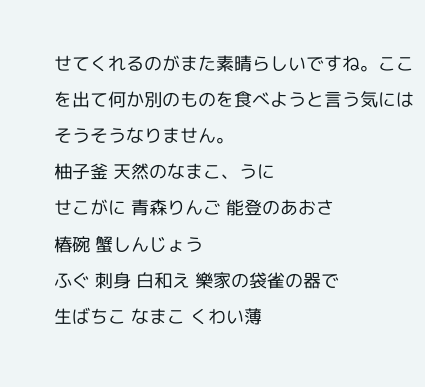せてくれるのがまた素晴らしいですね。ここを出て何か別のものを食べようと言う気にはそうそうなりません。
柚子釜 天然のなまこ、うに
せこがに 青森りんご 能登のあおさ
椿碗 蟹しんじょう
ふぐ 刺身 白和え 樂家の袋雀の器で
生ばちこ なまこ くわい薄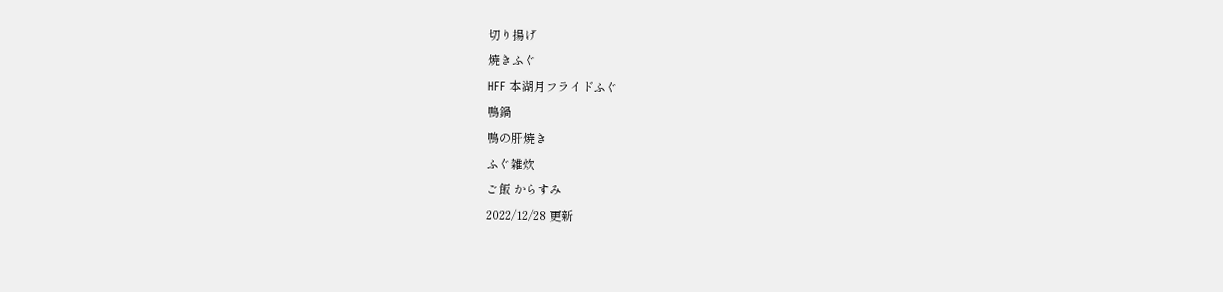切り揚げ
焼きふぐ
HFF 本湖月フライドふぐ
鴨鍋
鴨の肝焼き
ふぐ雑炊
ご飯 からすみ
2022/12/28 更新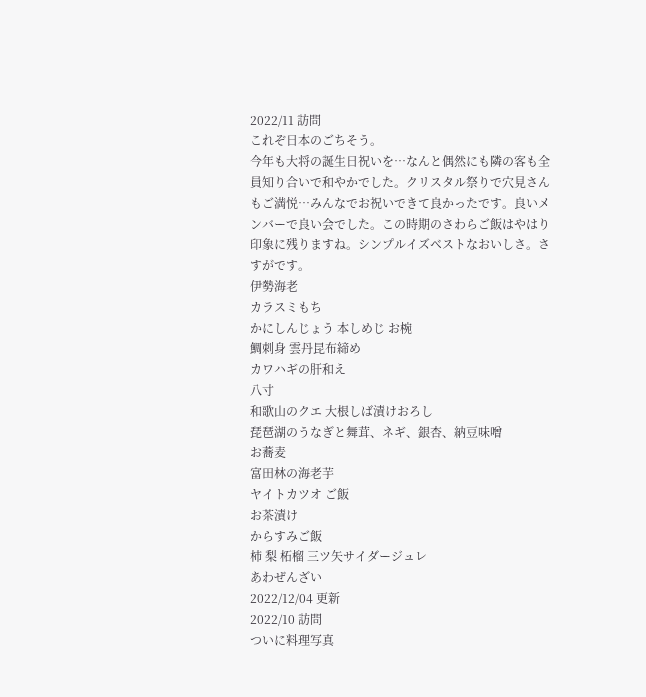2022/11 訪問
これぞ日本のごちそう。
今年も大将の誕生日祝いを…なんと偶然にも隣の客も全員知り合いで和やかでした。クリスタル祭りで穴見さんもご満悦…みんなでお祝いできて良かったです。良いメンバーで良い会でした。この時期のさわらご飯はやはり印象に残りますね。シンプルイズベストなおいしさ。さすがです。
伊勢海老
カラスミもち
かにしんじょう 本しめじ お椀
鯛刺身 雲丹昆布締め
カワハギの肝和え
八寸
和歌山のクエ 大根しば漬けおろし
琵琶湖のうなぎと舞茸、ネギ、銀杏、納豆味噌
お蕎麦
富田林の海老芋
ヤイトカツオ ご飯
お茶漬け
からすみご飯
柿 梨 柘榴 三ツ矢サイダージュレ
あわぜんざい
2022/12/04 更新
2022/10 訪問
ついに料理写真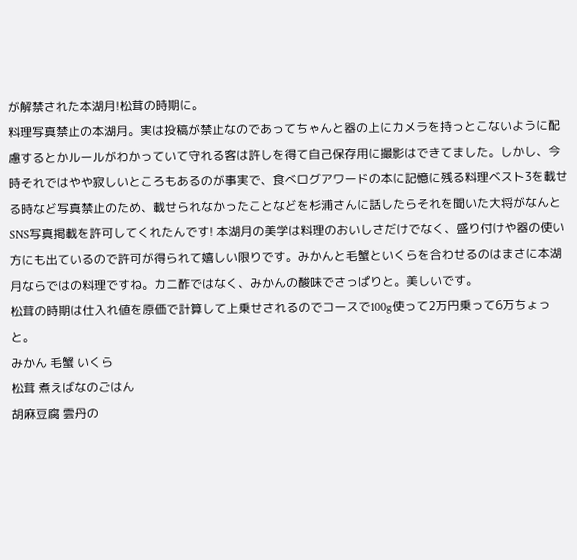が解禁された本湖月!松茸の時期に。
料理写真禁止の本湖月。実は投稿が禁止なのであってちゃんと器の上にカメラを持っとこないように配慮するとかルールがわかっていて守れる客は許しを得て自己保存用に撮影はできてました。しかし、今時それではやや寂しいところもあるのが事実で、食べログアワードの本に記憶に残る料理ベスト3を載せる時など写真禁止のため、載せられなかったことなどを杉浦さんに話したらそれを聞いた大将がなんとSNS写真掲載を許可してくれたんです! 本湖月の美学は料理のおいしさだけでなく、盛り付けや器の使い方にも出ているので許可が得られて嬉しい限りです。みかんと毛蟹といくらを合わせるのはまさに本湖月ならではの料理ですね。カニ酢ではなく、みかんの酸味でさっぱりと。美しいです。
松茸の時期は仕入れ値を原価で計算して上乗せされるのでコースで100g使って2万円乗って6万ちょっと。
みかん 毛蟹 いくら
松茸 煮えばなのごはん
胡麻豆腐 雲丹の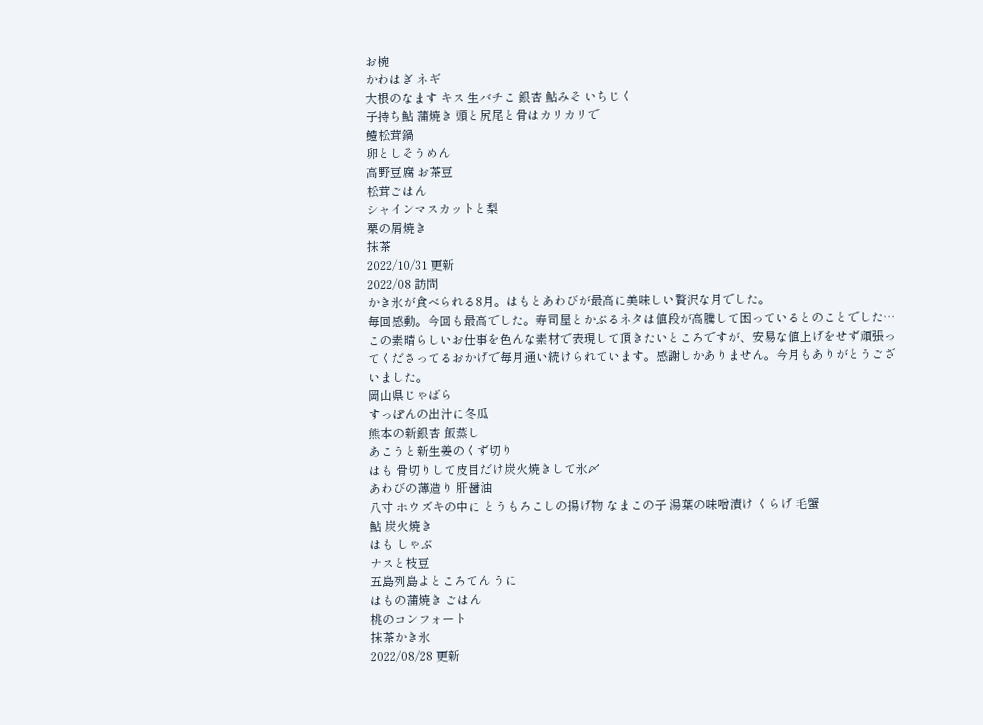お椀
かわはぎ ネギ
大根のなます キス 生バチこ 銀杏 鮎みそ いちじく
子持ち鮎 蒲焼き 頭と尻尾と骨はカリカリで
鱧松茸鍋
卵としそうめん
高野豆腐 お茶豆
松茸ごはん
シャインマスカットと梨
栗の屑焼き
抹茶
2022/10/31 更新
2022/08 訪問
かき氷が食べられる8月。はもとあわびが最高に美味しい贅沢な月でした。
毎回感動。今回も最高でした。寿司屋とかぶるネタは値段が高騰して困っているとのことでした… この素晴らしいお仕事を色んな素材で表現して頂きたいところですが、安易な値上げをせず頑張ってくださってるおかげで毎月通い続けられています。感謝しかありません。今月もありがとうございました。
岡山県じゃばら
すっぽんの出汁に冬瓜
熊本の新銀杏 飯蒸し
あこうと新生姜のくず切り
はも 骨切りして皮目だけ炭火焼きして氷〆
あわびの薄造り 肝醤油
八寸 ホウズキの中に とうもろこしの揚げ物 なまこの子 湯葉の味噌漬け くらげ 毛蟹
鮎 炭火焼き
はも しゃぶ
ナスと枝豆
五島列島よところてん うに
はもの蒲焼き ごはん
桃のコンフォート
抹茶かき氷
2022/08/28 更新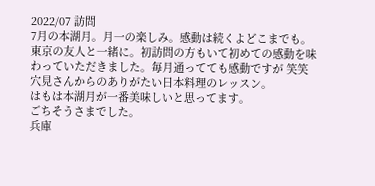2022/07 訪問
7月の本湖月。月一の楽しみ。感動は続くよどこまでも。
東京の友人と一緒に。初訪問の方もいて初めての感動を味わっていただきました。毎月通ってても感動ですが 笑笑
穴見さんからのありがたい日本料理のレッスン。
はもは本湖月が一番美味しいと思ってます。
ごちそうさまでした。
兵庫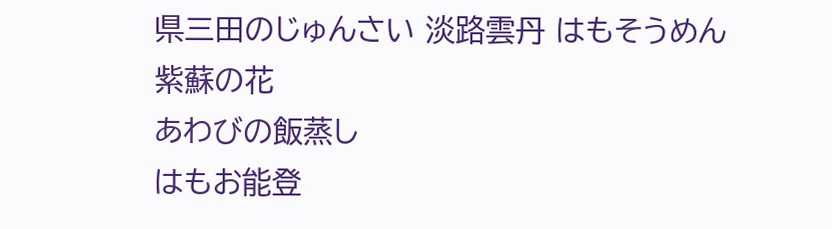県三田のじゅんさい 淡路雲丹 はもそうめん 紫蘇の花
あわびの飯蒸し
はもお能登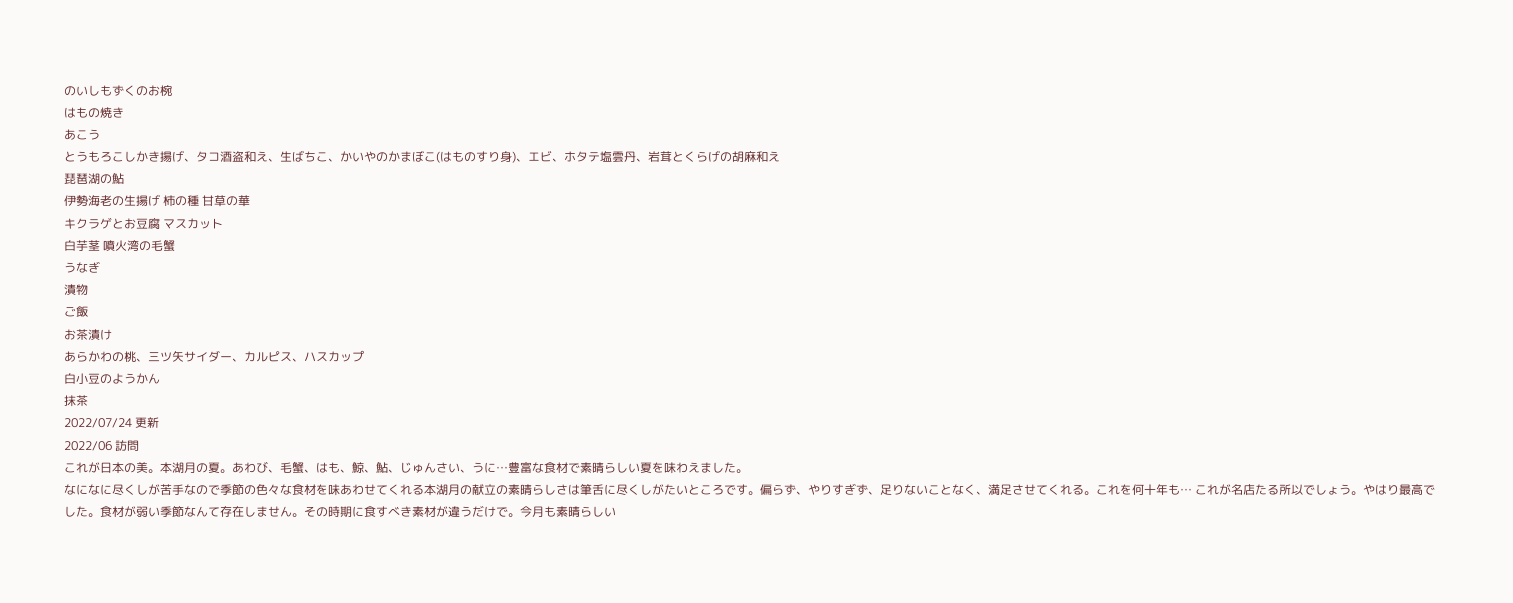のいしもずくのお椀
はもの焼き
あこう
とうもろこしかき揚げ、タコ酒盗和え、生ばちこ、かいやのかまぼこ(はものすり身)、エビ、ホタテ塩雲丹、岩茸とくらげの胡麻和え
琵琶湖の鮎
伊勢海老の生揚げ 柿の種 甘草の華
キクラゲとお豆腐 マスカット
白芋茎 噴火湾の毛蟹
うなぎ
漬物
ご飯
お茶漬け
あらかわの桃、三ツ矢サイダー、カルピス、ハスカップ
白小豆のようかん
抹茶
2022/07/24 更新
2022/06 訪問
これが日本の美。本湖月の夏。あわび、毛蟹、はも、鯨、鮎、じゅんさい、うに…豊富な食材で素晴らしい夏を味わえました。
なになに尽くしが苦手なので季節の色々な食材を味あわせてくれる本湖月の献立の素晴らしさは筆舌に尽くしがたいところです。偏らず、やりすぎず、足りないことなく、満足させてくれる。これを何十年も… これが名店たる所以でしょう。やはり最高でした。食材が弱い季節なんて存在しません。その時期に食すべき素材が違うだけで。今月も素晴らしい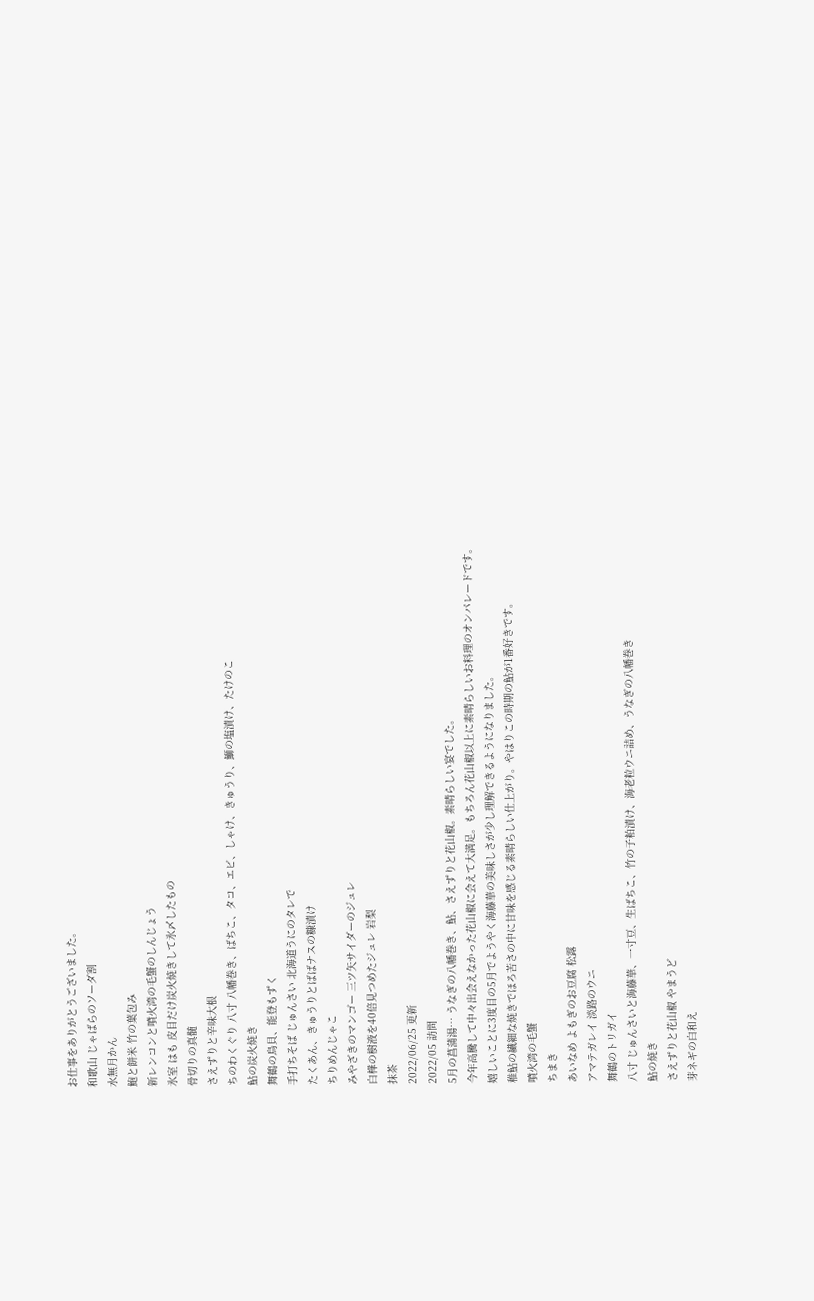お仕事をありがとうございました。
和歌山 じゃばらのソーダ割
水無月かん
鮑と餅米 竹の葉包み
新レンコンと噴火湾の毛蟹のしんじょう
氷室 はも 皮目だけ炭火焼きして氷〆したもの
骨切りの真髄
さえずりと辛味大根
ちのわくぐり 八寸 八幡巻き、ばちこ、タコ、エビ、しゃけ、きゅうり、鰤の塩漬け、たけのこ
鮎の炭火焼き
舞鶴の鳥貝、能登もずく
手打ちそば じゅんさい 北海道うにのタレで
たくあん、きゅうりとばばナスの糠漬け
ちりめんじゃこ
みやざきのマンゴー 三ツ矢サイダーのジュレ
白樺の樹液を40倍見つめたジュレ 岩梨
抹茶
2022/06/25 更新
2022/05 訪問
5月の菖蒲湯… うなぎの八幡巻き、鮎、さえずりと花山椒。素晴らしい宴でした。
今年高騰して中々出会えなかった花山椒に会えて大満足。もちろん花山椒以上に素晴らしいお料理のオンパレードです。
嬉しいことに3度目の5月でようやく海藤華の美味しさが少し理解できるようになりました。
稚鮎の繊細な焼きでほろ苦さの中に甘味を感じる素晴らしい仕上がり。やはりこの時期の鮎が1番好きです。
噴火湾の毛蟹
ちまき
あいなめ よもぎのお豆腐 松露
アマテガレイ 淡路のウニ
舞鶴のトリガイ
八寸 じゅんさいと海藤華、一寸豆、生ばちこ、竹の子粕漬け、海老粒ウニ詰め、うなぎの八幡巻き
鮎の焼き
さえずりと花山椒 やまうど
芽ネギの白和え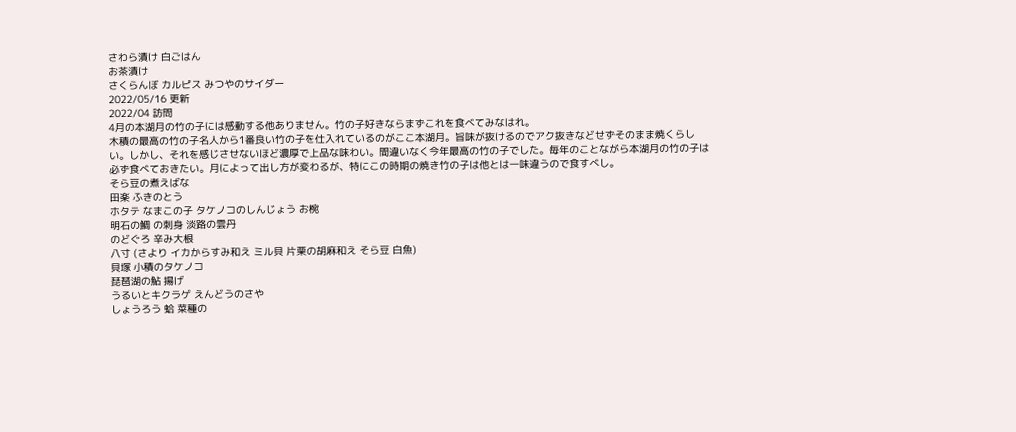さわら漬け 白ごはん
お茶漬け
さくらんぼ カルピス みつやのサイダー
2022/05/16 更新
2022/04 訪問
4月の本湖月の竹の子には感動する他ありません。竹の子好きならまずこれを食べてみなはれ。
木積の最高の竹の子名人から1番良い竹の子を仕入れているのがここ本湖月。旨味が抜けるのでアク抜きなどせずそのまま焼くらしい。しかし、それを感じさせないほど濃厚で上品な味わい。間違いなく今年最高の竹の子でした。毎年のことながら本湖月の竹の子は必ず食べておきたい。月によって出し方が変わるが、特にこの時期の焼き竹の子は他とは一味違うので食すべし。
そら豆の煮えばな
田楽 ふきのとう
ホタテ なまこの子 タケノコのしんじょう お椀
明石の鯛 の刺身 淡路の雲丹
のどぐろ 辛み大根
八寸 (さより イカからすみ和え ミル貝 片栗の胡麻和え そら豆 白魚)
貝塚 小積のタケノコ
琵琶湖の鮎 揚げ
うるいとキクラゲ えんどうのさや
しょうろう 蛤 菜種の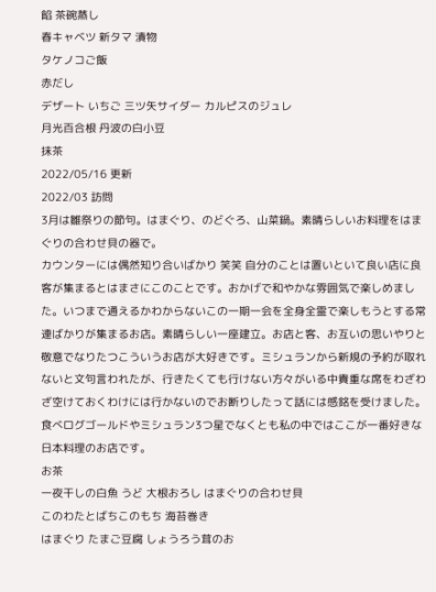餡 茶碗蒸し
春キャベツ 新タマ 漬物
タケノコご飯
赤だし
デザート いちご 三ツ矢サイダー カルピスのジュレ
月光百合根 丹波の白小豆
抹茶
2022/05/16 更新
2022/03 訪問
3月は雛祭りの節句。はまぐり、のどぐろ、山菜鍋。素晴らしいお料理をはまぐりの合わせ貝の器で。
カウンターには偶然知り合いばかり 笑笑 自分のことは置いといて良い店に良客が集まるとはまさにこのことです。おかげで和やかな雰囲気で楽しめました。いつまで通えるかわからないこの一期一会を全身全霊で楽しもうとする常連ばかりが集まるお店。素晴らしい一座建立。お店と客、お互いの思いやりと敬意でなりたつこういうお店が大好きです。ミシュランから新規の予約が取れないと文句言われたが、行きたくても行けない方々がいる中貴重な席をわざわざ空けておくわけには行かないのでお断りしたって話には感銘を受けました。食べログゴールドやミシュラン3つ星でなくとも私の中ではここが一番好きな日本料理のお店です。
お茶
一夜干しの白魚 うど 大根おろし はまぐりの合わせ貝
このわたとばちこのもち 海苔巻き
はまぐり たまご豆腐 しょうろう茸のお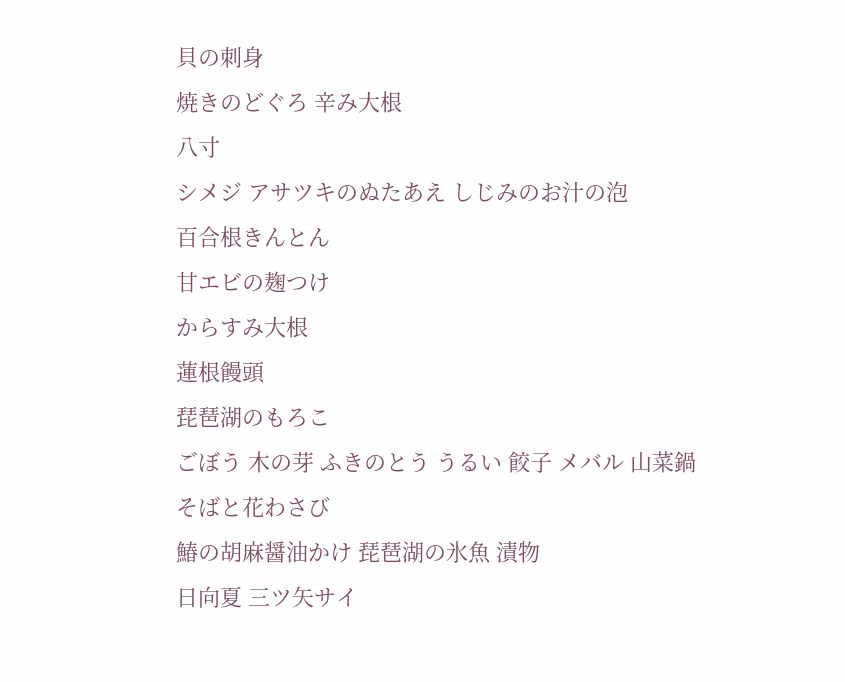貝の刺身
焼きのどぐろ 辛み大根
八寸
シメジ アサツキのぬたあえ しじみのお汁の泡
百合根きんとん
甘エビの麹つけ
からすみ大根
蓮根饅頭
琵琶湖のもろこ
ごぼう 木の芽 ふきのとう うるい 餃子 メバル 山菜鍋
そばと花わさび
鰆の胡麻醤油かけ 琵琶湖の氷魚 漬物
日向夏 三ツ矢サイ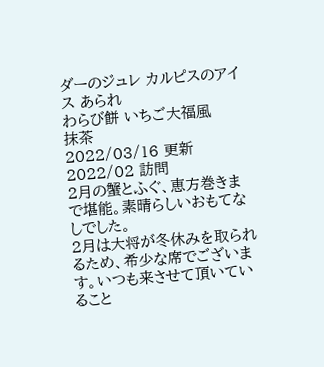ダーのジュレ カルピスのアイス あられ
わらび餅 いちご大福風
抹茶
2022/03/16 更新
2022/02 訪問
2月の蟹とふぐ、恵方巻きまで堪能。素晴らしいおもてなしでした。
2月は大将が冬休みを取られるため、希少な席でございます。いつも来させて頂いていること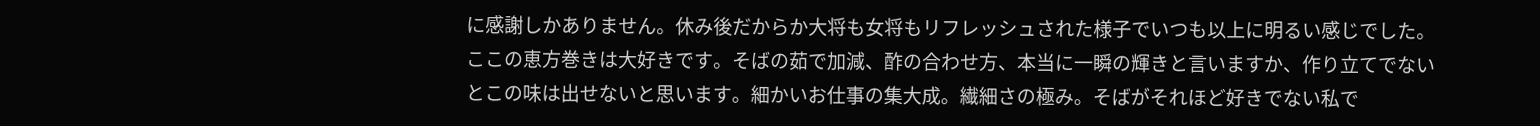に感謝しかありません。休み後だからか大将も女将もリフレッシュされた様子でいつも以上に明るい感じでした。
ここの恵方巻きは大好きです。そばの茹で加減、酢の合わせ方、本当に一瞬の輝きと言いますか、作り立てでないとこの味は出せないと思います。細かいお仕事の集大成。繊細さの極み。そばがそれほど好きでない私で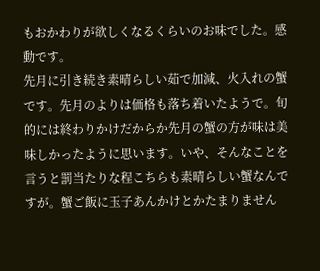もおかわりが欲しくなるくらいのお味でした。感動です。
先月に引き続き素晴らしい茹で加減、火入れの蟹です。先月のよりは価格も落ち着いたようで。旬的には終わりかけだからか先月の蟹の方が味は美味しかったように思います。いや、そんなことを言うと罰当たりな程こちらも素晴らしい蟹なんですが。蟹ご飯に玉子あんかけとかたまりません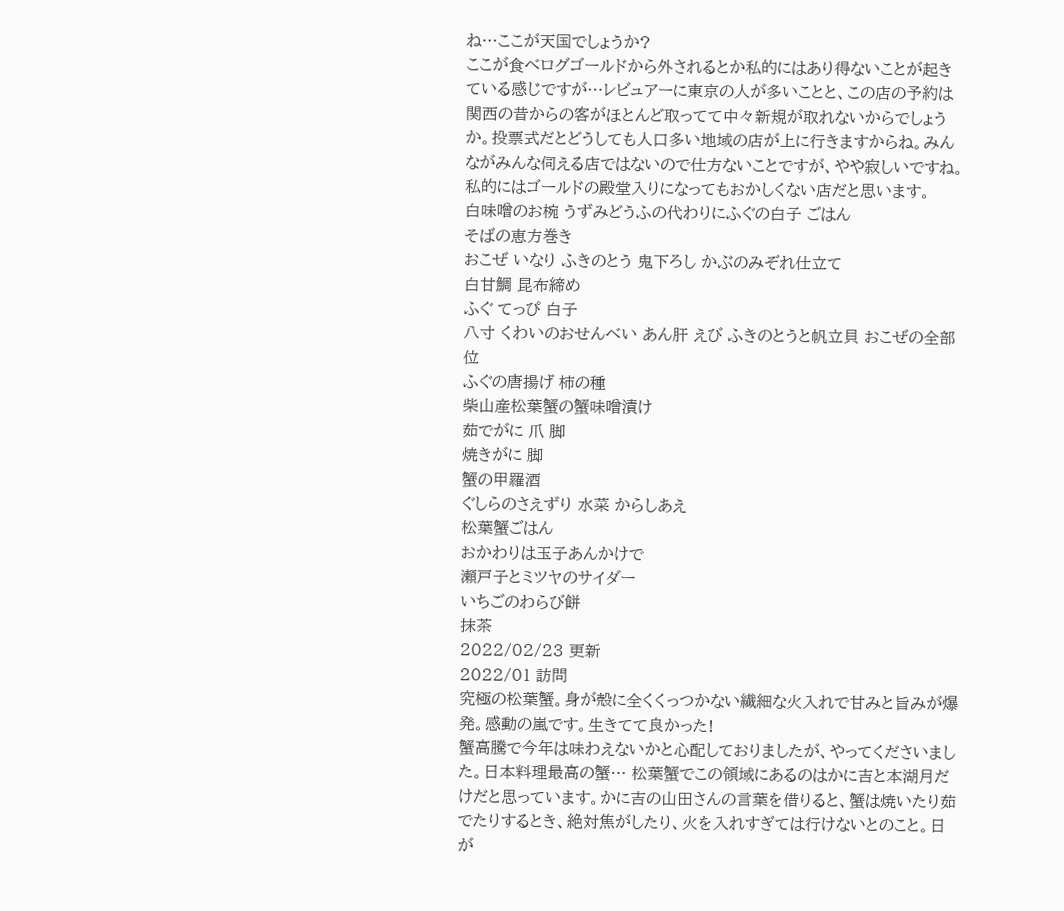ね…ここが天国でしょうか?
ここが食べログゴールドから外されるとか私的にはあり得ないことが起きている感じですが…レビュアーに東京の人が多いことと、この店の予約は関西の昔からの客がほとんど取ってて中々新規が取れないからでしょうか。投票式だとどうしても人口多い地域の店が上に行きますからね。みんながみんな伺える店ではないので仕方ないことですが、やや寂しいですね。私的にはゴールドの殿堂入りになってもおかしくない店だと思います。
白味噌のお椀 うずみどうふの代わりにふぐの白子 ごはん
そばの恵方巻き
おこぜ いなり ふきのとう 鬼下ろし かぶのみぞれ仕立て
白甘鯛 昆布締め
ふぐ てっぴ 白子
八寸 くわいのおせんべい あん肝 えび ふきのとうと帆立貝 おこぜの全部位
ふぐの唐揚げ 柿の種
柴山産松葉蟹の蟹味噌漬け
茹でがに 爪 脚
焼きがに 脚
蟹の甲羅酒
ぐしらのさえずり 水菜 からしあえ
松葉蟹ごはん
おかわりは玉子あんかけで
瀬戸子とミツヤのサイダー
いちごのわらび餅
抹茶
2022/02/23 更新
2022/01 訪問
究極の松葉蟹。身が殻に全くくっつかない繊細な火入れで甘みと旨みが爆発。感動の嵐です。生きてて良かった!
蟹高騰で今年は味わえないかと心配しておりましたが、やってくださいました。日本料理最高の蟹… 松葉蟹でこの領域にあるのはかに吉と本湖月だけだと思っています。かに吉の山田さんの言葉を借りると、蟹は焼いたり茹でたりするとき、絶対焦がしたり、火を入れすぎては行けないとのこと。日が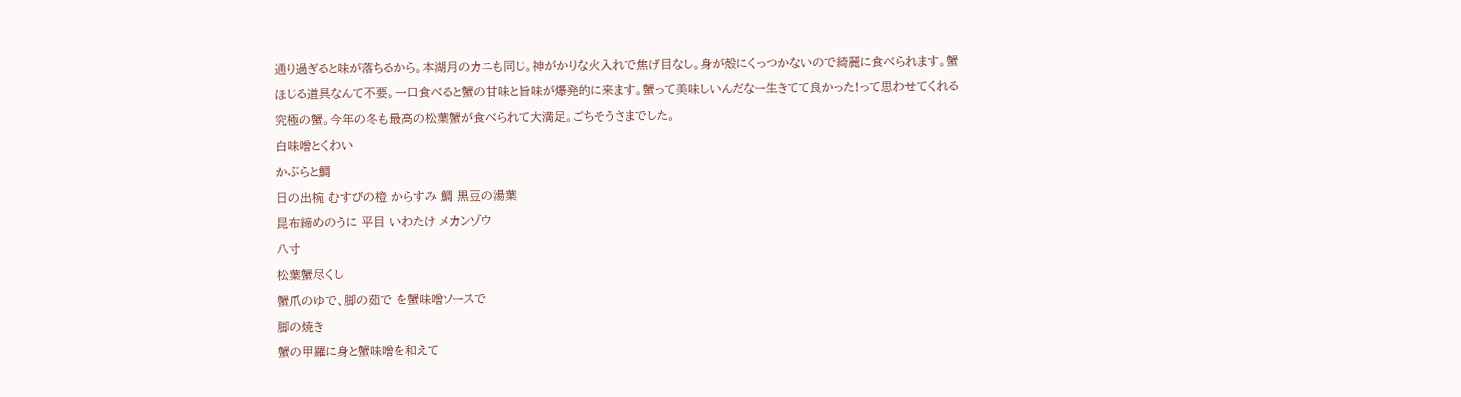通り過ぎると味が落ちるから。本湖月のカニも同じ。神がかりな火入れで焦げ目なし。身が殻にくっつかないので綺麗に食べられます。蟹ほじる道具なんて不要。一口食べると蟹の甘味と旨味が爆発的に来ます。蟹って美味しいんだなー生きてて良かった!って思わせてくれる究極の蟹。今年の冬も最高の松葉蟹が食べられて大満足。ごちそうさまでした。
白味噌とくわい
かぶらと鯛
日の出椀 むすびの橙 からすみ 鯛 黒豆の湯葉
昆布締めのうに 平目 いわたけ メカンゾウ
八寸
松葉蟹尽くし
蟹爪のゆで、脚の茹で を蟹味噌ソースで
脚の焼き
蟹の甲羅に身と蟹味噌を和えて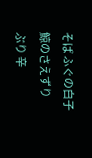そば ふぐの白子
鯨のさえずり
ぶり 辛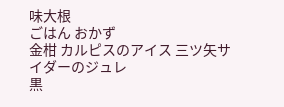味大根
ごはん おかず
金柑 カルピスのアイス 三ツ矢サイダーのジュレ
黒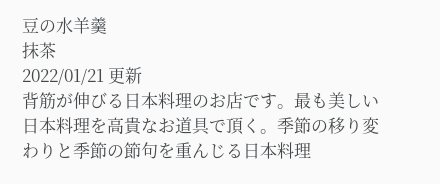豆の水羊羹
抹茶
2022/01/21 更新
背筋が伸びる日本料理のお店です。最も美しい日本料理を高貴なお道具で頂く。季節の移り変わりと季節の節句を重んじる日本料理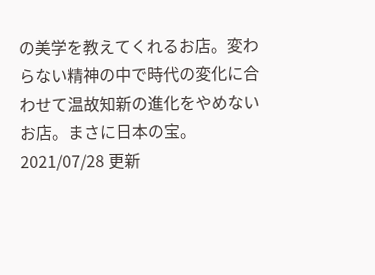の美学を教えてくれるお店。変わらない精神の中で時代の変化に合わせて温故知新の進化をやめないお店。まさに日本の宝。
2021/07/28 更新